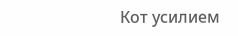Кот усилием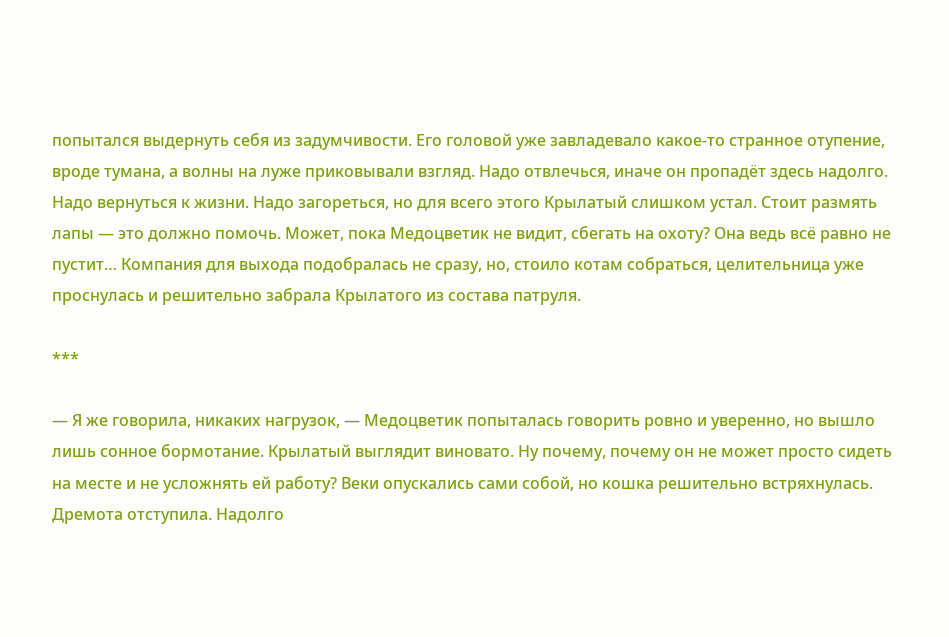попытался выдернуть себя из задумчивости. Его головой уже завладевало какое-то странное отупение, вроде тумана, а волны на луже приковывали взгляд. Надо отвлечься, иначе он пропадёт здесь надолго. Надо вернуться к жизни. Надо загореться, но для всего этого Крылатый слишком устал. Стоит размять лапы — это должно помочь. Может, пока Медоцветик не видит, сбегать на охоту? Она ведь всё равно не пустит… Компания для выхода подобралась не сразу, но, стоило котам собраться, целительница уже проснулась и решительно забрала Крылатого из состава патруля.

***

— Я же говорила, никаких нагрузок, — Медоцветик попыталась говорить ровно и уверенно, но вышло лишь сонное бормотание. Крылатый выглядит виновато. Ну почему, почему он не может просто сидеть на месте и не усложнять ей работу? Веки опускались сами собой, но кошка решительно встряхнулась. Дремота отступила. Надолго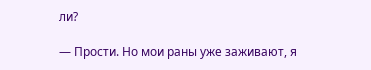ли?

— Прости. Но мои раны уже заживают, я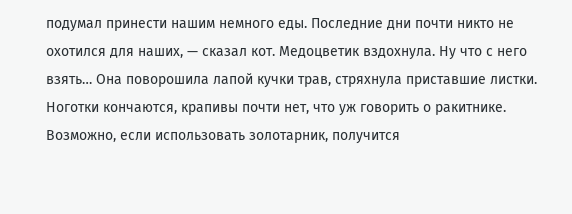подумал принести нашим немного еды. Последние дни почти никто не охотился для наших, — сказал кот. Медоцветик вздохнула. Ну что с него взять… Она поворошила лапой кучки трав, стряхнула приставшие листки. Ноготки кончаются, крапивы почти нет, что уж говорить о ракитнике. Возможно, если использовать золотарник, получится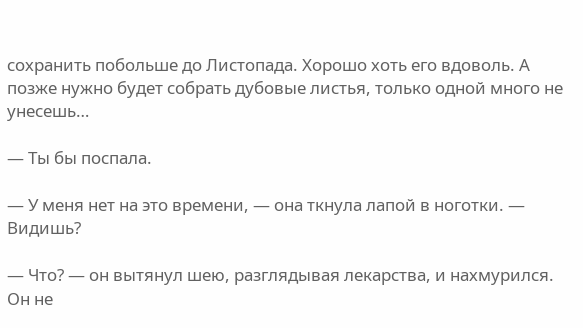сохранить побольше до Листопада. Хорошо хоть его вдоволь. А позже нужно будет собрать дубовые листья, только одной много не унесешь…

— Ты бы поспала.

— У меня нет на это времени, — она ткнула лапой в ноготки. — Видишь?

— Что? — он вытянул шею, разглядывая лекарства, и нахмурился. Он не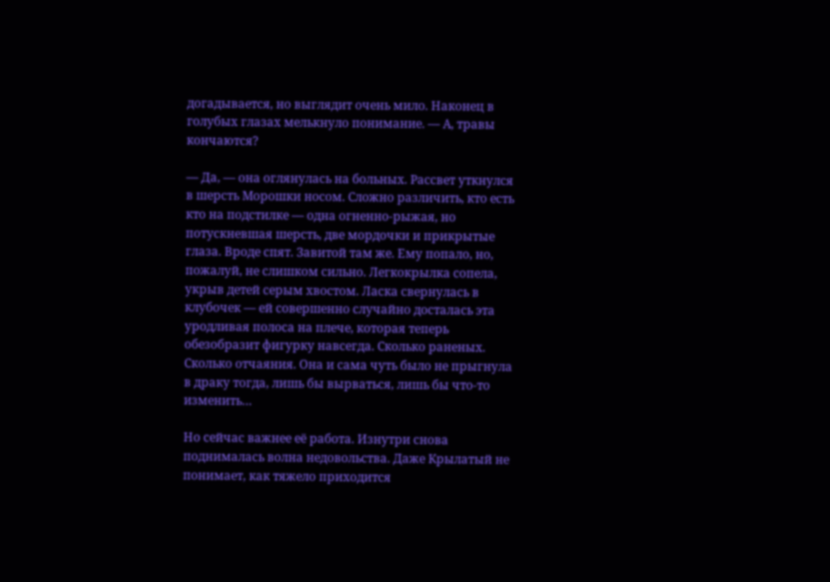догадывается, но выглядит очень мило. Наконец в голубых глазах мелькнуло понимание. — А, травы кончаются?

— Да, — она оглянулась на больных. Рассвет уткнулся в шерсть Морошки носом. Сложно различить, кто есть кто на подстилке — одна огненно-рыжая, но потускневшая шерсть, две мордочки и прикрытые глаза. Вроде спят. Завитой там же. Ему попало, но, пожалуй, не слишком сильно. Легкокрылка сопела, укрыв детей серым хвостом. Ласка свернулась в клубочек — ей совершенно случайно досталась эта уродливая полоса на плече, которая теперь обезобразит фигурку навсегда. Сколько раненых. Сколько отчаяния. Она и сама чуть было не прыгнула в драку тогда, лишь бы вырваться, лишь бы что-то изменить…

Но сейчас важнее её работа. Изнутри снова поднималась волна недовольства. Даже Крылатый не понимает, как тяжело приходится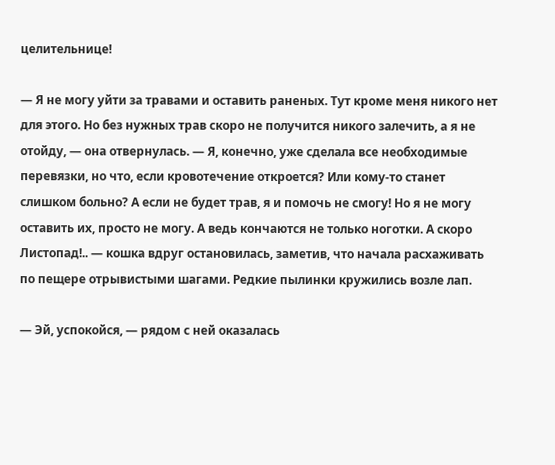целительнице!

— Я не могу уйти за травами и оставить раненых. Тут кроме меня никого нет для этого. Но без нужных трав скоро не получится никого залечить, а я не отойду, — она отвернулась. — Я, конечно, уже сделала все необходимые перевязки, но что, если кровотечение откроется? Или кому-то станет слишком больно? А если не будет трав, я и помочь не смогу! Но я не могу оставить их, просто не могу. А ведь кончаются не только ноготки. А скоро Листопад!.. — кошка вдруг остановилась, заметив, что начала расхаживать по пещере отрывистыми шагами. Редкие пылинки кружились возле лап.

— Эй, успокойся, — рядом с ней оказалась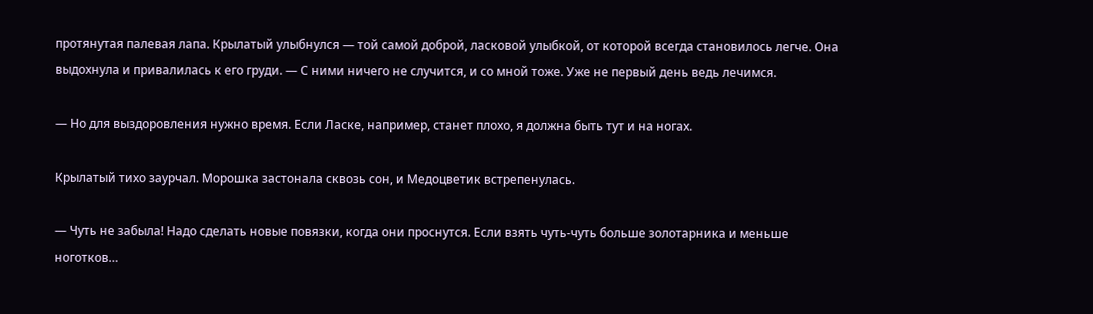протянутая палевая лапа. Крылатый улыбнулся — той самой доброй, ласковой улыбкой, от которой всегда становилось легче. Она выдохнула и привалилась к его груди. — С ними ничего не случится, и со мной тоже. Уже не первый день ведь лечимся.

— Но для выздоровления нужно время. Если Ласке, например, станет плохо, я должна быть тут и на ногах.

Крылатый тихо заурчал. Морошка застонала сквозь сон, и Медоцветик встрепенулась.

— Чуть не забыла! Надо сделать новые повязки, когда они проснутся. Если взять чуть-чуть больше золотарника и меньше ноготков…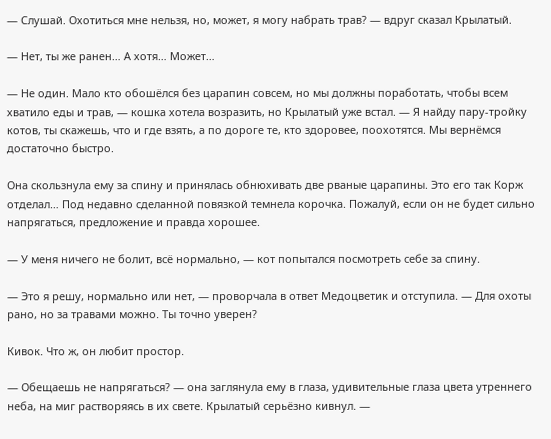— Слушай. Охотиться мне нельзя, но, может, я могу набрать трав? — вдруг сказал Крылатый.

— Нет, ты же ранен… А хотя… Может…

— Не один. Мало кто обошёлся без царапин совсем, но мы должны поработать, чтобы всем хватило еды и трав, — кошка хотела возразить, но Крылатый уже встал. — Я найду пару-тройку котов, ты скажешь, что и где взять, а по дороге те, кто здоровее, поохотятся. Мы вернёмся достаточно быстро.

Она скользнула ему за спину и принялась обнюхивать две рваные царапины. Это его так Корж отделал… Под недавно сделанной повязкой темнела корочка. Пожалуй, если он не будет сильно напрягаться, предложение и правда хорошее.

— У меня ничего не болит, всё нормально, — кот попытался посмотреть себе за спину.

— Это я решу, нормально или нет, — проворчала в ответ Медоцветик и отступила. — Для охоты рано, но за травами можно. Ты точно уверен?

Кивок. Что ж, он любит простор.

— Обещаешь не напрягаться? — она заглянула ему в глаза, удивительные глаза цвета утреннего неба, на миг растворяясь в их свете. Крылатый серьёзно кивнул. —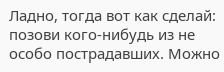Ладно, тогда вот как сделай: позови кого-нибудь из не особо пострадавших. Можно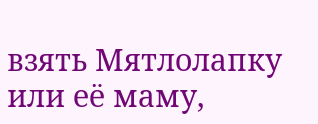взять Мятлолапку или её маму,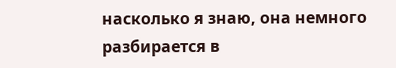насколько я знаю, она немного разбирается в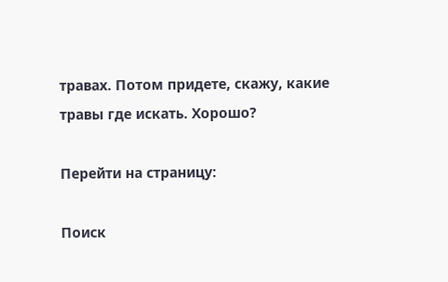травах. Потом придете, скажу, какие травы где искать. Хорошо?

Перейти на страницу:

Поиск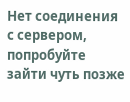Нет соединения с сервером, попробуйте зайти чуть позже